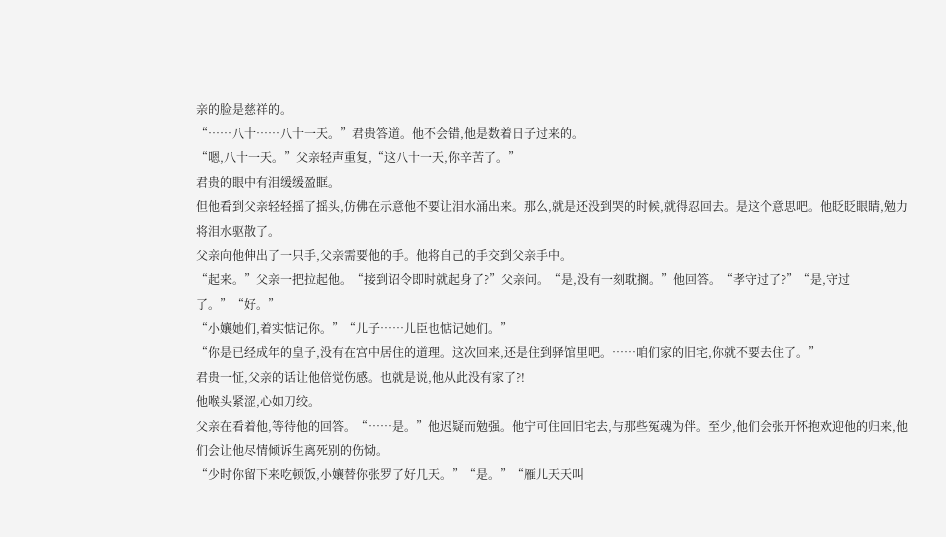亲的脸是慈祥的。
“……八十……八十一天。”君贵答道。他不会错,他是数着日子过来的。
“嗯,八十一天。”父亲轻声重复,“这八十一天,你辛苦了。”
君贵的眼中有泪缓缓盈眶。
但他看到父亲轻轻摇了摇头,仿佛在示意他不要让泪水涌出来。那么,就是还没到哭的时候,就得忍回去。是这个意思吧。他眨眨眼睛,勉力将泪水驱散了。
父亲向他伸出了一只手,父亲需要他的手。他将自己的手交到父亲手中。
“起来。”父亲一把拉起他。“接到诏令即时就起身了?”父亲问。“是,没有一刻耽搁。”他回答。“孝守过了?”“是,守过了。”“好。”
“小孃她们,着实惦记你。”“儿子……儿臣也惦记她们。”
“你是已经成年的皇子,没有在宫中居住的道理。这次回来,还是住到驿馆里吧。……咱们家的旧宅,你就不要去住了。”
君贵一怔,父亲的话让他倍觉伤感。也就是说,他从此没有家了?!
他喉头紧涩,心如刀绞。
父亲在看着他,等待他的回答。“……是。”他迟疑而勉强。他宁可住回旧宅去,与那些冤魂为伴。至少,他们会张开怀抱欢迎他的归来,他们会让他尽情倾诉生离死别的伤恸。
“少时你留下来吃顿饭,小孃替你张罗了好几天。”“是。”“雁儿天天叫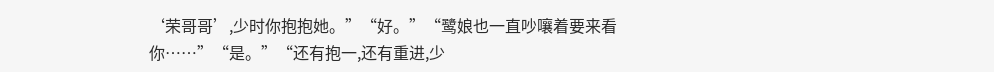‘荣哥哥’,少时你抱抱她。”“好。”“鹭娘也一直吵嚷着要来看你……”“是。”“还有抱一,还有重进,少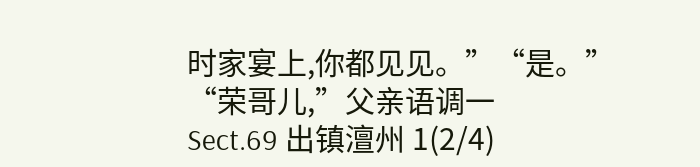时家宴上,你都见见。”“是。”
“荣哥儿,”父亲语调一
Sect.69 出镇澶州 1(2/4)